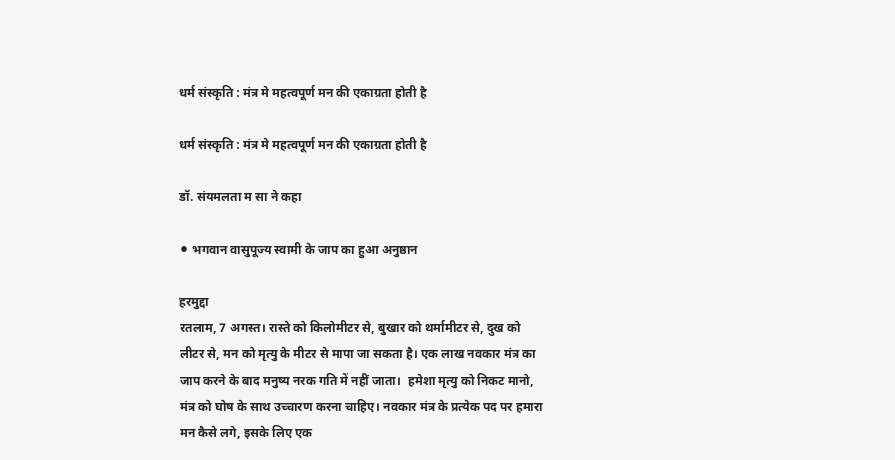धर्म संस्कृति : मंत्र मे महत्वपूर्ण मन की एकाग्रता होती है

धर्म संस्कृति : मंत्र मे महत्वपूर्ण मन की एकाग्रता होती है

डॉ. संयमलता म सा ने कहा

⚫ भगवान वासुपूज्य स्वामी के जाप का हुआ अनुष्ठान

हरमुद्दा
रतलाम, 7 अगस्त। रास्ते को किलोमीटर से, बुखार को थर्मामीटर से, दुख को लीटर से, मन को मृत्यु के मीटर से मापा जा सकता है। एक लाख नवकार मंत्र का जाप करने के बाद मनुष्य नरक गति में नहीं जाता।  हमेशा मृत्यु को निकट मानो, मंत्र को घोष के साथ उच्चारण करना चाहिए। नवकार मंत्र के प्रत्येक पद पर हमारा मन कैसे लगे, इसके लिए एक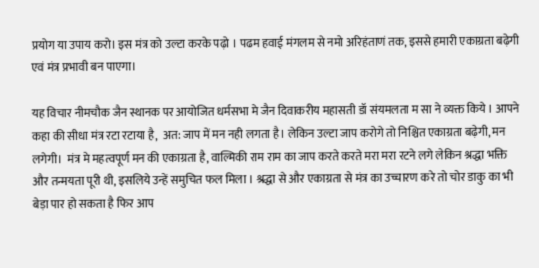प्रयोग या उपाय करो। इस मंत्र को उल्टा करके पढ़ो । पढम हवाई मंगलम से नमो अरिहंताणं तक, इससे हमारी एकाग्रता बढ़ेगी एवं मंत्र प्रभावी बन पाएगा।

यह विचार नीमचौक जैन स्थानक पर आयोजित धर्मसभा मे जैन दिवाकरीय महासती डॉ संयमलता म सा ने व्यक्त किये । आपने कहा की सीधा मंत्र रटा रटाया है,  अत: जाप में मन नही लगता है। लेकिन उल्टा जाप करोगे तो निश्चित एकाग्रता बढ़ेगी, मन लगेगी।  मंत्र मे महत्वपूर्ण मन की एकाग्रता है, वाल्मिकी राम राम का जाप करते करते मरा मरा रटने लगे लेकिन श्रद्धा भक्ति और तन्मयता पूरी थी, इसलिये उन्हें समुचित फल मिला । श्रद्धा से और एकाग्रता से मंत्र का उच्चारण करे तो चोर डाकु का भी
बेड़ा पार हो सकता है फिर आप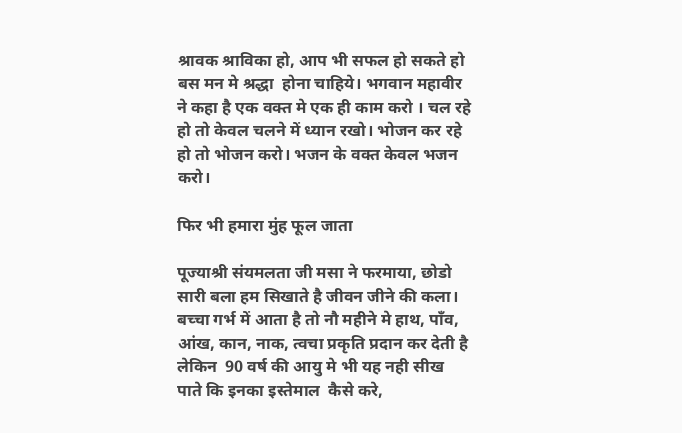श्रावक श्राविका हो, आप भी सफल हो सकते हो बस मन मे श्रद्धा  होना चाहिये। भगवान महावीर ने कहा है एक वक्त मे एक ही काम करो । चल रहे हो तो केवल चलने में ध्यान रखो। भोजन कर रहे हो तो भोजन करो। भजन के वक्त केवल भजन करो।

फिर भी हमारा मुंह फूल जाता

पूज्याश्री संयमलता जी मसा ने फरमाया, छोडो सारी बला हम सिखाते है जीवन जीने की कला। बच्चा गर्भ में आता है तो नौ महीने मे हाथ, पाँव,  आंख, कान, नाक, त्वचा प्रकृति प्रदान कर देती है  लेकिन  90 वर्ष की आयु मे भी यह नही सीख पाते कि इनका इस्तेमाल  कैसे करे,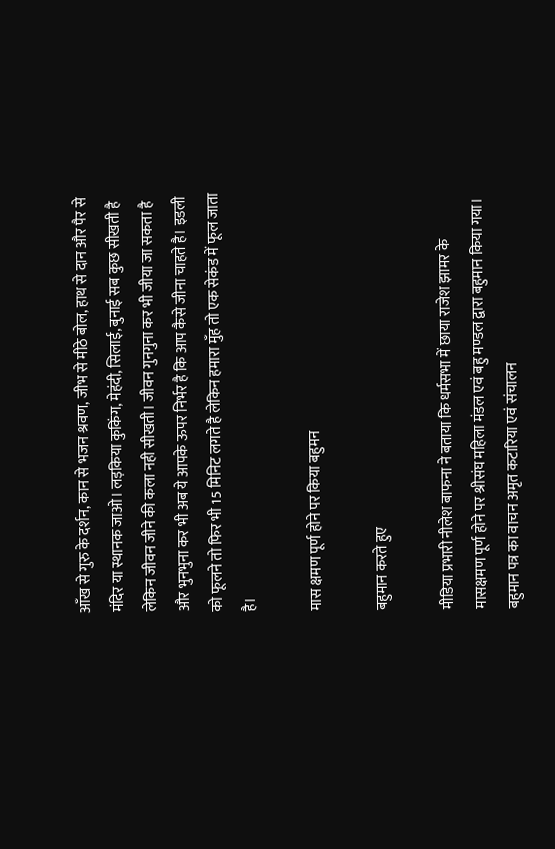आँख से गुरु के दर्शन, कान से भजन श्रवण, जीभ से मीठे बोल, हाथ से दान और पैर से मंदिर या स्थानक जाओ। लड़किया कुकिंग, मेहंदी, सिलाई, बुनाई सब कुछ सीखती है लेकिन जीवन जीने की कला नही सीखती। जीवन गुनगुना कर भी जीया जा सकता है और भुनभुना कर भी अब ये आपके ऊपर निर्भर है कि आप कैसे जीना चाहते है। इडली को फूलने तो फिर भी 15 मिनिट लगते है लेकिन हमारा मुँह तो एक सेकंड में फूल जाता है।

मास क्षमण पूर्ण होने पर किया बहुमन

बहुमान करते हुए

मीडिया प्रभारी नीलेश बाफना ने बताया कि धर्मसभा में छाया राजेश झामर के मासक्षमण पूर्ण होने पर श्रीसंघ महिला मंडल एवं बहु मण्डल द्वारा बहुमान किया गया। बहुमान पत्र का वाचन अमृत कटारिया एवं संचालन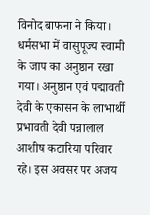विनोद बाफना ने किया। धर्मसभा में वासुपूज्य स्वामी के जाप का अनुष्ठान रखा गया। अनुष्ठान एवं पद्मावती देवी के एकासन के लाभार्थी प्रभावती देवी पन्नालाल आशीष कटारिया परिवार रहे। इस अवसर पर अजय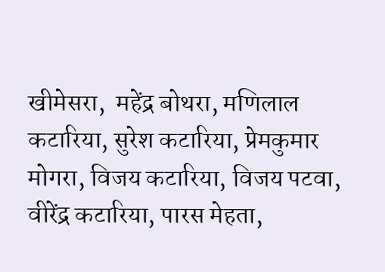खीमेसरा,  महेंद्र बोथरा, मणिलाल कटारिया, सुरेश कटारिया, प्रेमकुमार मोगरा, विजय कटारिया, विजय पटवा, वीरेंद्र कटारिया, पारस मेहता,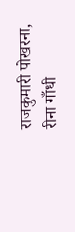राजकुमारी पोखरना, रीना गाँधी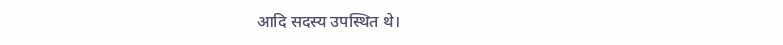आदि सदस्य उपस्थित थे।